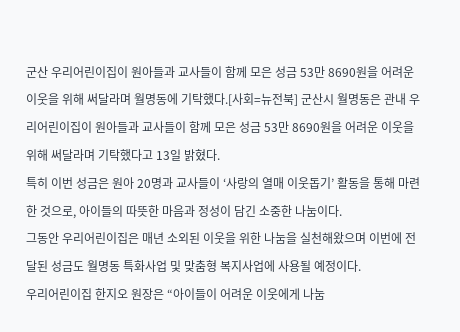군산 우리어린이집이 원아들과 교사들이 함께 모은 성금 53만 8690원을 어려운 이웃을 위해 써달라며 월명동에 기탁했다.[사회=뉴전북] 군산시 월명동은 관내 우리어린이집이 원아들과 교사들이 함께 모은 성금 53만 8690원을 어려운 이웃을 위해 써달라며 기탁했다고 13일 밝혔다.
특히 이번 성금은 원아 20명과 교사들이 ‘사랑의 열매 이웃돕기’ 활동을 통해 마련한 것으로, 아이들의 따뜻한 마음과 정성이 담긴 소중한 나눔이다.
그동안 우리어린이집은 매년 소외된 이웃을 위한 나눔을 실천해왔으며 이번에 전달된 성금도 월명동 특화사업 및 맞춤형 복지사업에 사용될 예정이다.
우리어린이집 한지오 원장은 “아이들이 어려운 이웃에게 나눔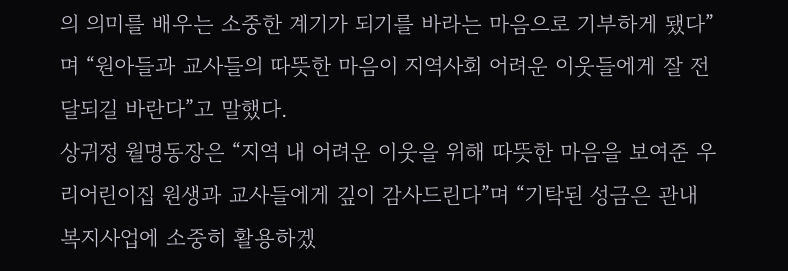의 의미를 배우는 소중한 계기가 되기를 바라는 마음으로 기부하게 됐다”며 “원아들과 교사들의 따뜻한 마음이 지역사회 어려운 이웃들에게 잘 전달되길 바란다”고 말했다.
상귀정 월명동장은 “지역 내 어려운 이웃을 위해 따뜻한 마음을 보여준 우리어린이집 원생과 교사들에게 깊이 감사드린다”며 “기탁된 성금은 관내 복지사업에 소중히 활용하겠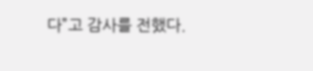다”고 감사를 전했다.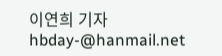이연희 기자 hbday-@hanmail.net